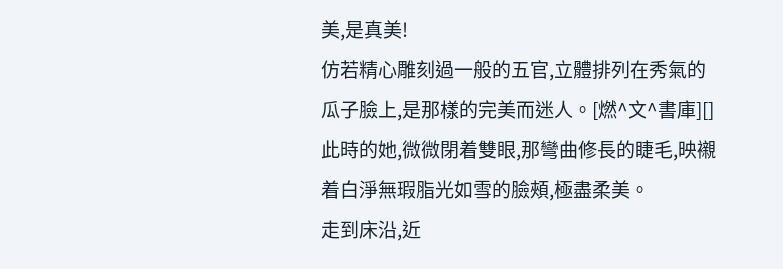美,是真美!
仿若精心雕刻過一般的五官,立體排列在秀氣的瓜子臉上,是那樣的完美而迷人。[燃^文^書庫][]
此時的她,微微閉着雙眼,那彎曲修長的睫毛,映襯着白淨無瑕脂光如雪的臉頰,極盡柔美。
走到床沿,近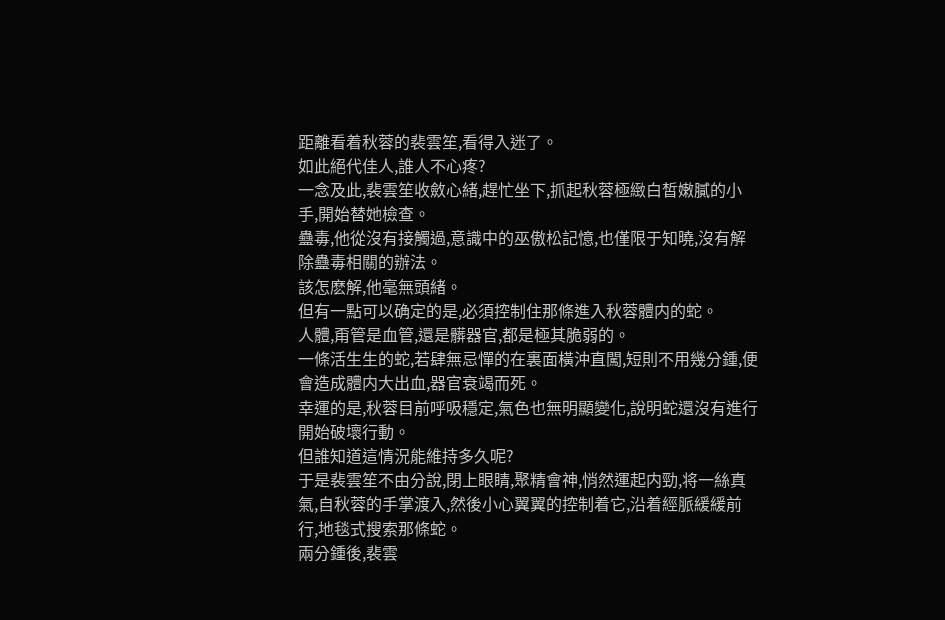距離看着秋蓉的裴雲笙,看得入迷了。
如此絕代佳人,誰人不心疼?
一念及此,裴雲笙收斂心緒,趕忙坐下,抓起秋蓉極緻白皙嫩膩的小手,開始替她檢查。
蠱毒,他從沒有接觸過,意識中的巫傲松記憶,也僅限于知曉,沒有解除蠱毒相關的辦法。
該怎麽解,他毫無頭緒。
但有一點可以确定的是,必須控制住那條進入秋蓉體内的蛇。
人體,甭管是血管,還是髒器官,都是極其脆弱的。
一條活生生的蛇,若肆無忌憚的在裏面橫沖直闖,短則不用幾分鍾,便會造成體内大出血,器官衰竭而死。
幸運的是,秋蓉目前呼吸穩定,氣色也無明顯變化,說明蛇還沒有進行開始破壞行動。
但誰知道這情況能維持多久呢?
于是裴雲笙不由分說,閉上眼睛,聚精會神,悄然運起内勁,将一絲真氣,自秋蓉的手掌渡入,然後小心翼翼的控制着它,沿着經脈緩緩前行,地毯式搜索那條蛇。
兩分鍾後,裴雲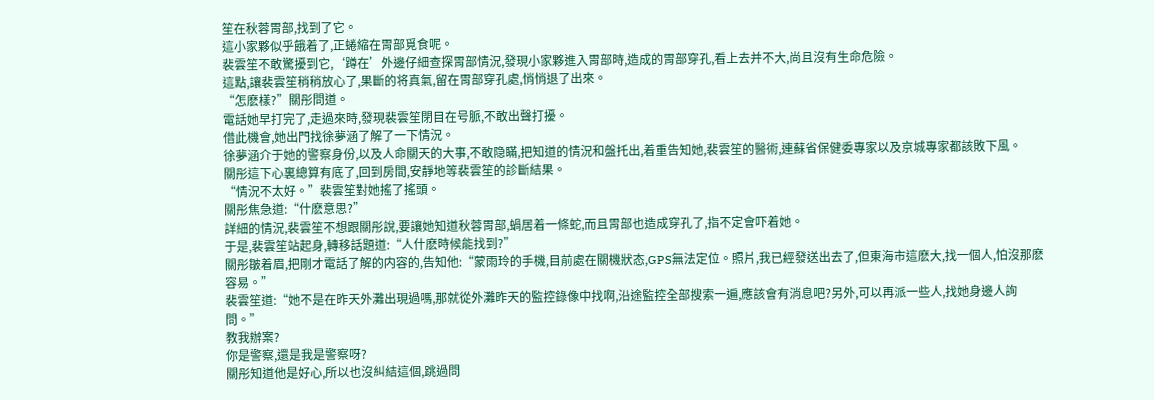笙在秋蓉胃部,找到了它。
這小家夥似乎餓着了,正蜷縮在胃部覓食呢。
裴雲笙不敢驚擾到它,‘蹲在’外邊仔細查探胃部情況,發現小家夥進入胃部時,造成的胃部穿孔,看上去并不大,尚且沒有生命危險。
這點,讓裴雲笙稍稍放心了,果斷的将真氣,留在胃部穿孔處,悄悄退了出來。
“怎麽樣?”關彤問道。
電話她早打完了,走過來時,發現裴雲笙閉目在号脈,不敢出聲打擾。
借此機會,她出門找徐夢涵了解了一下情況。
徐夢涵介于她的警察身份,以及人命關天的大事,不敢隐瞞,把知道的情況和盤托出,着重告知她,裴雲笙的醫術,連蘇省保健委專家以及京城專家都該敗下風。
關彤這下心裏總算有底了,回到房間,安靜地等裴雲笙的診斷結果。
“情況不太好。”裴雲笙對她搖了搖頭。
關彤焦急道:“什麽意思?”
詳細的情況,裴雲笙不想跟關彤說,要讓她知道秋蓉胃部,蝸居着一條蛇,而且胃部也造成穿孔了,指不定會吓着她。
于是,裴雲笙站起身,轉移話題道:“人什麽時候能找到?”
關彤皺着眉,把剛才電話了解的内容的,告知他:“蒙雨玲的手機,目前處在關機狀态,GPS無法定位。照片,我已經發送出去了,但東海市這麽大,找一個人,怕沒那麽容易。”
裴雲笙道:“她不是在昨天外灘出現過嗎,那就從外灘昨天的監控錄像中找啊,沿途監控全部搜索一遍,應該會有消息吧?另外,可以再派一些人,找她身邊人詢問。”
教我辦案?
你是警察,還是我是警察呀?
關彤知道他是好心,所以也沒糾結這個,跳過問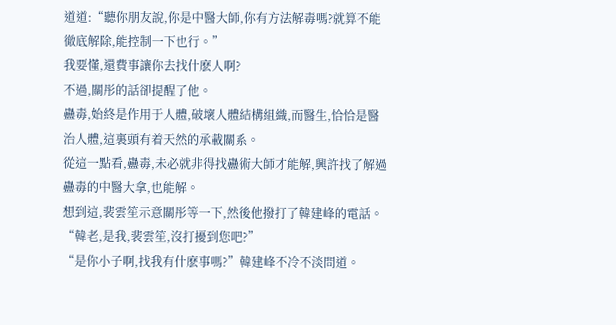道道:“聽你朋友說,你是中醫大師,你有方法解毒嗎?就算不能徹底解除,能控制一下也行。”
我要懂,還費事讓你去找什麽人啊?
不過,關彤的話卻提醒了他。
蠱毒,始終是作用于人體,破壞人體結構組織,而醫生,恰恰是醫治人體,這裏頭有着天然的承載關系。
從這一點看,蠱毒,未必就非得找蠱術大師才能解,興許找了解過蠱毒的中醫大拿,也能解。
想到這,裴雲笙示意關彤等一下,然後他撥打了韓建峰的電話。
“韓老,是我,裴雲笙,沒打擾到您吧?”
“是你小子啊,找我有什麽事嗎?”韓建峰不冷不淡問道。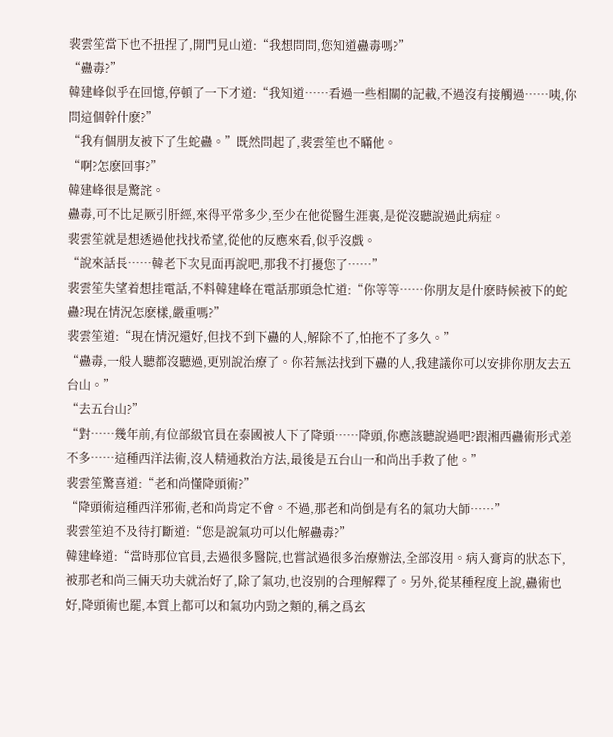裴雲笙當下也不扭捏了,開門見山道:“我想問問,您知道蠱毒嗎?”
“蠱毒?”
韓建峰似乎在回憶,停頓了一下才道:“我知道……看過一些相關的記載,不過沒有接觸過……咦,你問這個幹什麽?”
“我有個朋友被下了生蛇蠱。”既然問起了,裴雲笙也不瞞他。
“啊?怎麽回事?”
韓建峰很是驚詫。
蠱毒,可不比足厥引肝經,來得平常多少,至少在他從醫生涯裏,是從沒聽說過此病症。
裴雲笙就是想透過他找找希望,從他的反應來看,似乎沒戲。
“說來話長……韓老下次見面再說吧,那我不打擾您了……”
裴雲笙失望着想挂電話,不料韓建峰在電話那頭急忙道:“你等等……你朋友是什麽時候被下的蛇蠱?現在情況怎麽樣,嚴重嗎?”
裴雲笙道:“現在情況還好,但找不到下蠱的人,解除不了,怕拖不了多久。”
“蠱毒,一般人聽都沒聽過,更别說治療了。你若無法找到下蠱的人,我建議你可以安排你朋友去五台山。”
“去五台山?”
“對……幾年前,有位部級官員在泰國被人下了降頭……降頭,你應該聽說過吧?跟湘西蠱術形式差不多……這種西洋法術,沒人精通救治方法,最後是五台山一和尚出手救了他。”
裴雲笙驚喜道:“老和尚懂降頭術?”
“降頭術這種西洋邪術,老和尚肯定不會。不過,那老和尚倒是有名的氣功大師……”
裴雲笙迫不及待打斷道:“您是說氣功可以化解蠱毒?”
韓建峰道:“當時那位官員,去過很多醫院,也嘗試過很多治療辦法,全部沒用。病入膏肓的狀态下,被那老和尚三倆天功夫就治好了,除了氣功,也沒别的合理解釋了。另外,從某種程度上說,蠱術也好,降頭術也罷,本質上都可以和氣功内勁之類的,稱之爲玄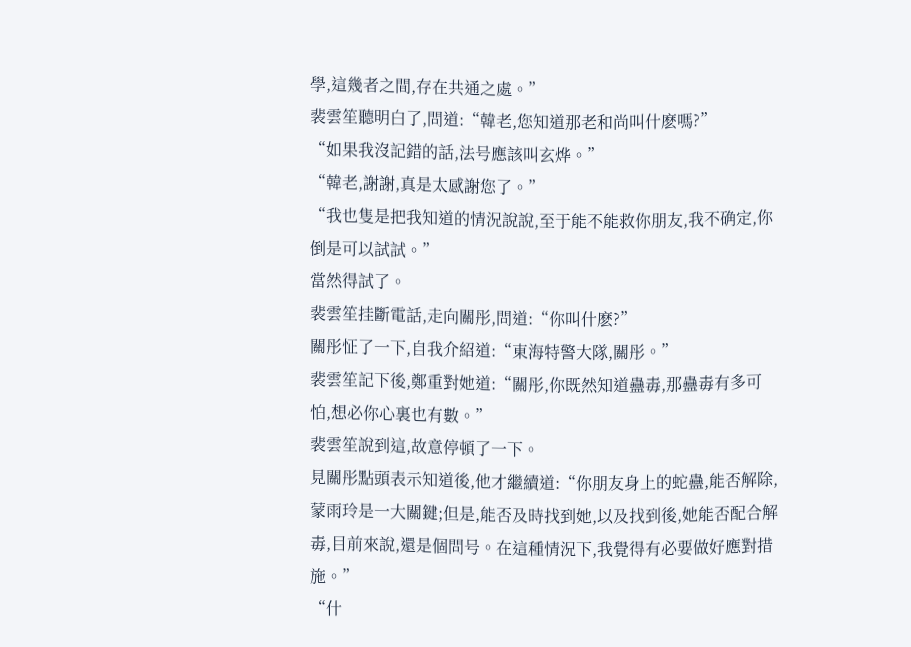學,這幾者之間,存在共通之處。”
裴雲笙聽明白了,問道:“韓老,您知道那老和尚叫什麽嗎?”
“如果我沒記錯的話,法号應該叫玄烨。”
“韓老,謝謝,真是太感謝您了。”
“我也隻是把我知道的情況說說,至于能不能救你朋友,我不确定,你倒是可以試試。”
當然得試了。
裴雲笙挂斷電話,走向關彤,問道:“你叫什麽?”
關彤怔了一下,自我介紹道:“東海特警大隊,關彤。”
裴雲笙記下後,鄭重對她道:“關彤,你既然知道蠱毒,那蠱毒有多可怕,想必你心裏也有數。”
裴雲笙說到這,故意停頓了一下。
見關彤點頭表示知道後,他才繼續道:“你朋友身上的蛇蠱,能否解除,蒙雨玲是一大關鍵;但是,能否及時找到她,以及找到後,她能否配合解毒,目前來說,還是個問号。在這種情況下,我覺得有必要做好應對措施。”
“什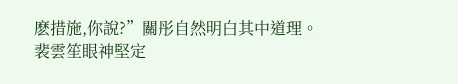麽措施,你說?”關彤自然明白其中道理。
裴雲笙眼神堅定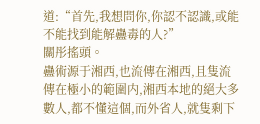道:“首先,我想問你,你認不認識,或能不能找到能解蠱毒的人?”
關彤搖頭。
蠱術源于湘西,也流傳在湘西,且隻流傳在極小的範圍内,湘西本地的絕大多數人,都不懂這個,而外省人,就隻剩下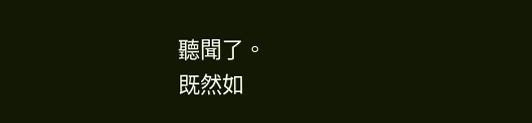聽聞了。
既然如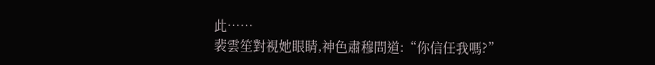此……
裴雲笙對視她眼睛,神色肅穆問道:“你信任我嗎?”